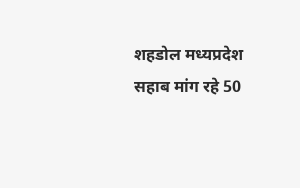शहडोल मध्यप्रदेश
सहाब मांग रहे 50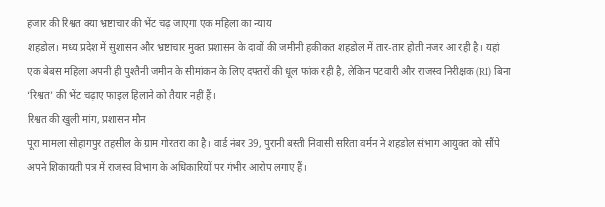हजार की रिश्वत क्या भ्रष्टाचार की भेंट चढ़ जाएगा एक महिला का न्याय
शहडोल। मध्य प्रदेश में सुशासन और भ्रष्टाचार मुक्त प्रशासन के दावों की जमीनी हकीकत शहडोल में तार-तार होती नजर आ रही है। यहां एक बेबस महिला अपनी ही पुश्तैनी जमीन के सीमांकन के लिए दफ्तरों की धूल फांक रही है, लेकिन पटवारी और राजस्व निरीक्षक (RI) बिना ‘रिश्वत’ की भेंट चढ़ाए फाइल हिलाने को तैयार नहीं हैं।
रिश्वत की खुली मांग, प्रशासन मौन
पूरा मामला सोहागपुर तहसील के ग्राम गोरतरा का है। वार्ड नंबर 39, पुरानी बस्ती निवासी सरिता वर्मन ने शहडोल संभाग आयुक्त को सौंपे अपने शिकायती पत्र में राजस्व विभाग के अधिकारियों पर गंभीर आरोप लगाए हैं।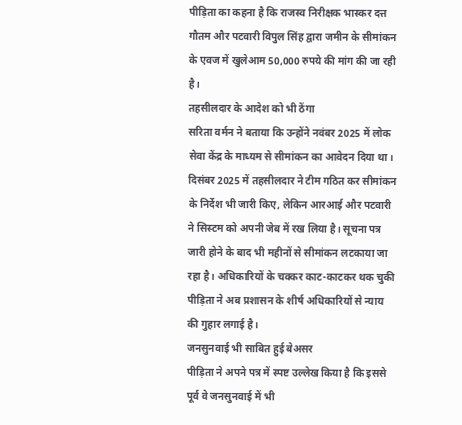पीड़िता का कहना है कि राजस्व निरीक्षक भास्कर दत्त गौतम और पटवारी विपुल सिंह द्वारा जमीन के सीमांकन के एवज में खुलेआम 50,000 रुपये की मांग की जा रही है।
तहसीलदार के आदेश को भी ठेंगा
सरिता वर्मन ने बताया कि उन्होंने नवंबर 2025 में लोक सेवा केंद्र के माध्यम से सीमांकन का आवेदन दिया था। दिसंबर 2025 में तहसीलदार ने टीम गठित कर सीमांकन के निर्देश भी जारी किए, लेकिन आरआई और पटवारी ने सिस्टम को अपनी जेब में रख लिया है। सूचना पत्र जारी होने के बाद भी महीनों से सीमांकन लटकाया जा रहा है। अधिकारियों के चक्कर काट-काटकर थक चुकी पीड़िता ने अब प्रशासन के शीर्ष अधिकारियों से न्याय की गुहार लगाई है।
जनसुनवाई भी साबित हुई बेअसर
पीड़िता ने अपने पत्र में स्पष्ट उल्लेख किया है कि इससे पूर्व वे जनसुनवाई में भी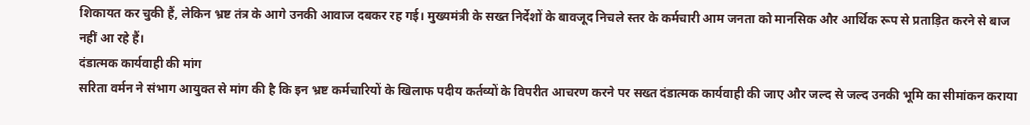शिकायत कर चुकी हैं, लेकिन भ्रष्ट तंत्र के आगे उनकी आवाज दबकर रह गई। मुख्यमंत्री के सख्त निर्देशों के बावजूद निचले स्तर के कर्मचारी आम जनता को मानसिक और आर्थिक रूप से प्रताड़ित करने से बाज नहीं आ रहे हैं।
दंडात्मक कार्यवाही की मांग
सरिता वर्मन ने संभाग आयुक्त से मांग की है कि इन भ्रष्ट कर्मचारियों के खिलाफ पदीय कर्तव्यों के विपरीत आचरण करने पर सख्त दंडात्मक कार्यवाही की जाए और जल्द से जल्द उनकी भूमि का सीमांकन कराया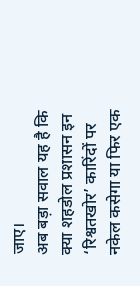जाए।
अब बड़ा सवाल यह है कि क्या शहडोल प्रशासन इन ‘रिश्वतखोर’ कारिंदों पर नकेल कसेगा या फिर एक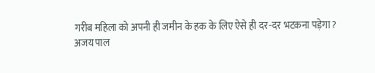गरीब महिला को अपनी ही जमीन के हक के लिए ऐसे ही दर-दर भटकना पड़ेगा?
अजय पाल